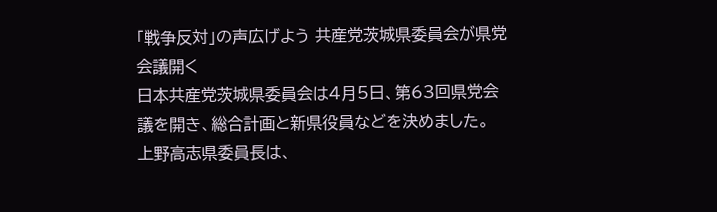「戦争反対」の声広げよう 共産党茨城県委員会が県党会議開く
日本共産党茨城県委員会は4月5日、第63回県党会議を開き、総合計画と新県役員などを決めました。
上野高志県委員長は、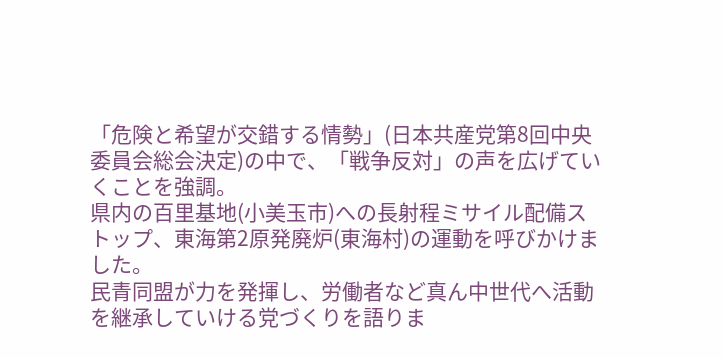「危険と希望が交錯する情勢」(日本共産党第8回中央委員会総会決定)の中で、「戦争反対」の声を広げていくことを強調。
県内の百里基地(小美玉市)への長射程ミサイル配備ストップ、東海第2原発廃炉(東海村)の運動を呼びかけました。
民青同盟が力を発揮し、労働者など真ん中世代へ活動を継承していける党づくりを語りま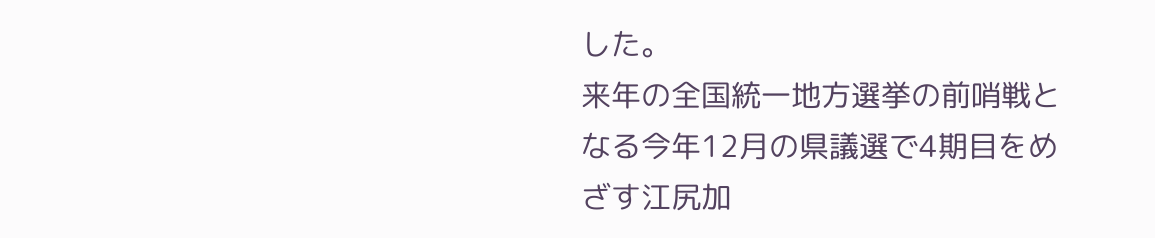した。
来年の全国統一地方選挙の前哨戦となる今年12月の県議選で4期目をめざす江尻加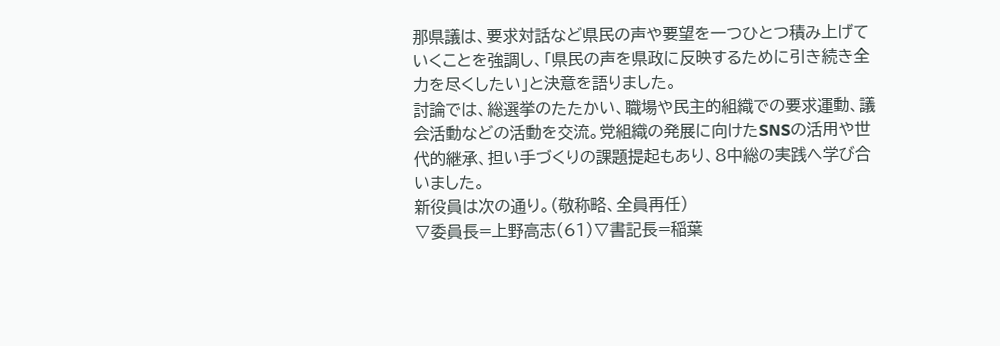那県議は、要求対話など県民の声や要望を一つひとつ積み上げていくことを強調し、「県民の声を県政に反映するために引き続き全力を尽くしたい」と決意を語りました。
討論では、総選挙のたたかい、職場や民主的組織での要求運動、議会活動などの活動を交流。党組織の発展に向けたSNSの活用や世代的継承、担い手づくりの課題提起もあり、8中総の実践へ学び合いました。
新役員は次の通り。(敬称略、全員再任)
▽委員長=上野高志(61)▽書記長=稲葉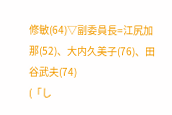修敏(64)▽副委員長=江尻加那(52)、大内久美子(76)、田谷武夫(74)
(「し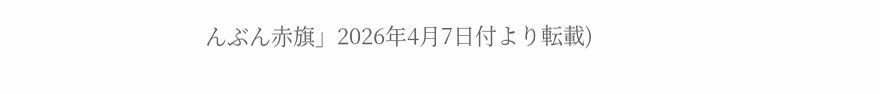んぶん赤旗」2026年4月7日付より転載)